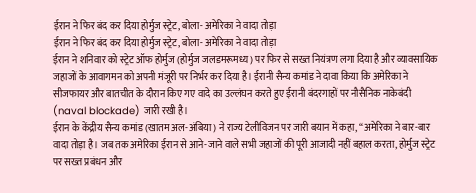ईरान ने फिर बंद कर दिया होर्मुज स्ट्रेट, बोला- अमेरिका ने वादा तोड़ा
ईरान ने फिर बंद कर दिया होर्मुज स्ट्रेट, बोला- अमेरिका ने वादा तोड़ा
ईरान ने शनिवार को स्ट्रेट ऑफ होर्मुज (होर्मुज जलडमरूमध्य) पर फिर से सख्त नियंत्रण लगा दिया है और व्यावसायिक जहाजों के आवागमन को अपनी मंजूरी पर निर्भर कर दिया है। ईरानी सैन्य कमांड ने दावा किया कि अमेरिका ने सीजफायर और बातचीत के दौरान किए गए वादे का उल्लंघन करते हुए ईरानी बंदरगाहों पर नौसैनिक नाकेबंदी (naval blockade) जारी रखी है।
ईरान के केंद्रीय सैन्य कमांड (खातम अल-अंबिया) ने राज्य टेलीविजन पर जारी बयान में कहा, “अमेरिका ने बार-बार वादा तोड़ा है। जब तक अमेरिका ईरान से आने-जाने वाले सभी जहाजों की पूरी आजादी नहीं बहाल करता, होर्मुज स्ट्रेट पर सख्त प्रबंधन और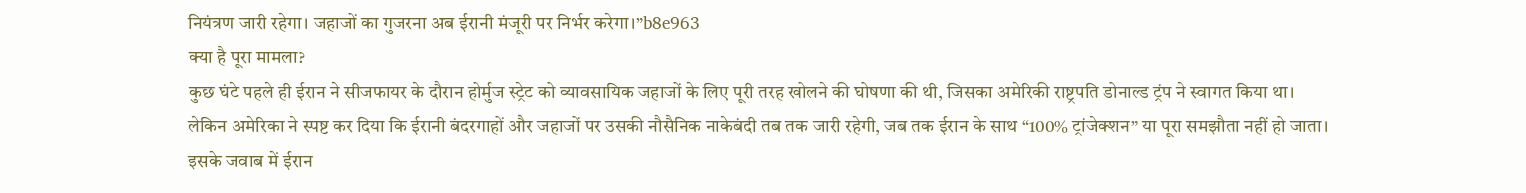नियंत्रण जारी रहेगा। जहाजों का गुजरना अब ईरानी मंजूरी पर निर्भर करेगा।”b8e963
क्या है पूरा मामला?
कुछ घंटे पहले ही ईरान ने सीजफायर के दौरान होर्मुज स्ट्रेट को व्यावसायिक जहाजों के लिए पूरी तरह खोलने की घोषणा की थी, जिसका अमेरिकी राष्ट्रपति डोनाल्ड ट्रंप ने स्वागत किया था।
लेकिन अमेरिका ने स्पष्ट कर दिया कि ईरानी बंदरगाहों और जहाजों पर उसकी नौसैनिक नाकेबंदी तब तक जारी रहेगी, जब तक ईरान के साथ “100% ट्रांजेक्शन” या पूरा समझौता नहीं हो जाता।
इसके जवाब में ईरान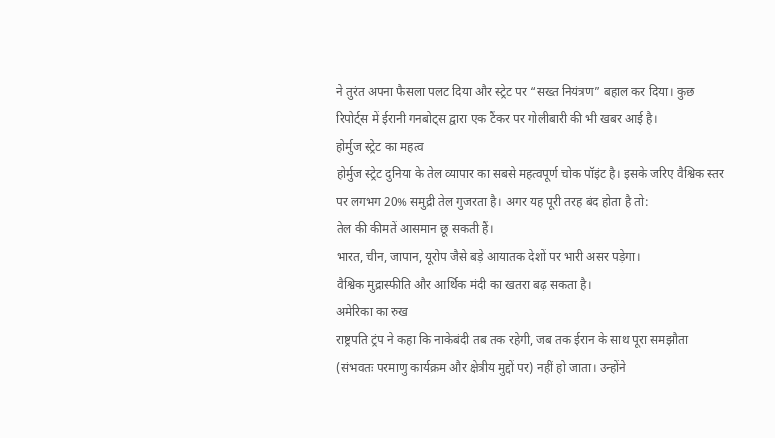ने तुरंत अपना फैसला पलट दिया और स्ट्रेट पर “सख्त नियंत्रण” बहाल कर दिया। कुछ रिपोर्ट्स में ईरानी गनबोट्स द्वारा एक टैंकर पर गोलीबारी की भी खबर आई है।
होर्मुज स्ट्रेट का महत्व
होर्मुज स्ट्रेट दुनिया के तेल व्यापार का सबसे महत्वपूर्ण चोक पॉइंट है। इसके जरिए वैश्विक स्तर पर लगभग 20% समुद्री तेल गुजरता है। अगर यह पूरी तरह बंद होता है तो:
तेल की कीमतें आसमान छू सकती हैं।
भारत, चीन, जापान, यूरोप जैसे बड़े आयातक देशों पर भारी असर पड़ेगा।
वैश्विक मुद्रास्फीति और आर्थिक मंदी का खतरा बढ़ सकता है।
अमेरिका का रुख
राष्ट्रपति ट्रंप ने कहा कि नाकेबंदी तब तक रहेगी, जब तक ईरान के साथ पूरा समझौता (संभवतः परमाणु कार्यक्रम और क्षेत्रीय मुद्दों पर) नहीं हो जाता। उन्होंने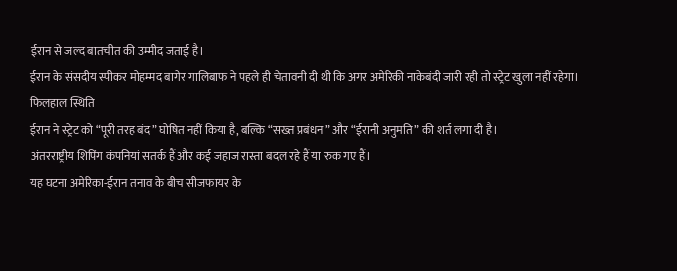ईरान से जल्द बातचीत की उम्मीद जताई है।
ईरान के संसदीय स्पीकर मोहम्मद बागेर गालिबाफ ने पहले ही चेतावनी दी थी कि अगर अमेरिकी नाकेबंदी जारी रही तो स्ट्रेट खुला नहीं रहेगा।
फिलहाल स्थिति
ईरान ने स्ट्रेट को “पूरी तरह बंद” घोषित नहीं किया है, बल्कि “सख्त प्रबंधन” और “ईरानी अनुमति” की शर्त लगा दी है।
अंतरराष्ट्रीय शिपिंग कंपनियां सतर्क हैं और कई जहाज रास्ता बदल रहे हैं या रुक गए हैं।
यह घटना अमेरिका-ईरान तनाव के बीच सीजफायर के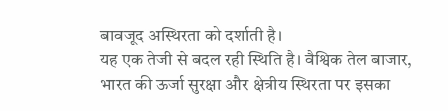बावजूद अस्थिरता को दर्शाती है।
यह एक तेजी से बदल रही स्थिति है। वैश्विक तेल बाजार, भारत की ऊर्जा सुरक्षा और क्षेत्रीय स्थिरता पर इसका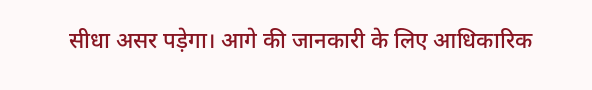सीधा असर पड़ेगा। आगे की जानकारी के लिए आधिकारिक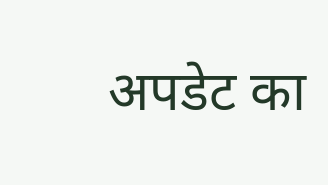अपडेट का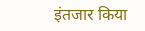इंतजार किया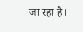जा रहा है।